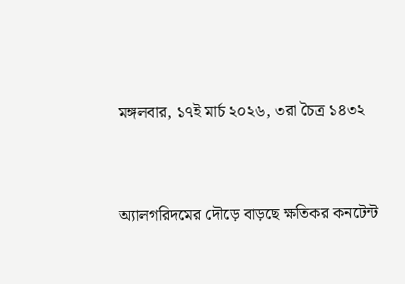মঙ্গলবার, ১৭ই মার্চ ২০২৬, ৩রা চৈত্র ১৪৩২


অ্যালগরিদমের দৌড়ে বাড়ছে ক্ষতিকর কনটেন্ট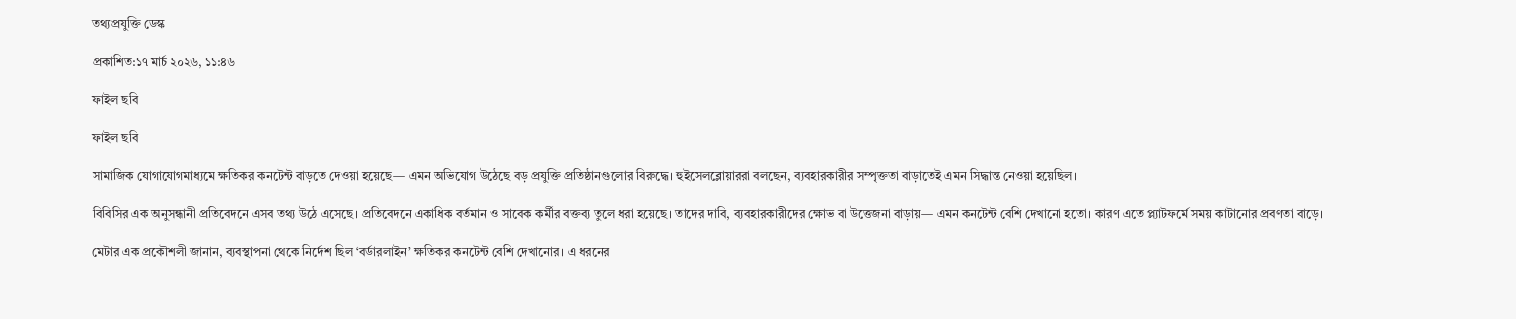তথ্যপ্রযুক্তি ডেস্ক

প্রকাশিত:১৭ মার্চ ২০২৬, ১১:৪৬

ফাইল ছবি

ফাইল ছবি

সামাজিক যোগাযোগমাধ্যমে ক্ষতিকর কনটেন্ট বাড়তে দেওয়া হয়েছে— এমন অভিযোগ উঠেছে বড় প্রযুক্তি প্রতিষ্ঠানগুলোর বিরুদ্ধে। হুইসেলব্লোয়াররা বলছেন, ব্যবহারকারীর সম্পৃক্ততা বাড়াতেই এমন সিদ্ধান্ত নেওয়া হয়েছিল।

বিবিসির এক অনুসন্ধানী প্রতিবেদনে এসব তথ্য উঠে এসেছে। প্রতিবেদনে একাধিক বর্তমান ও সাবেক কর্মীর বক্তব্য তুলে ধরা হয়েছে। তাদের দাবি, ব্যবহারকারীদের ক্ষোভ বা উত্তেজনা বাড়ায়— এমন কনটেন্ট বেশি দেখানো হতো। কারণ এতে প্ল্যাটফর্মে সময় কাটানোর প্রবণতা বাড়ে।

মেটার এক প্রকৌশলী জানান, ব্যবস্থাপনা থেকে নির্দেশ ছিল ‘বর্ডারলাইন’ ক্ষতিকর কনটেন্ট বেশি দেখানোর। এ ধরনের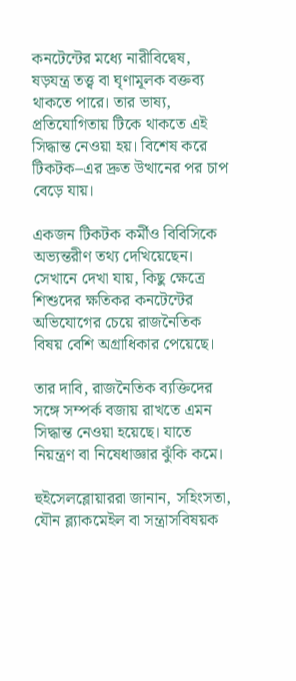কনটেন্টের মধ্যে নারীবিদ্বেষ, ষড়যন্ত্র তত্ত্ব বা ঘৃণামূলক বক্তব্য থাকতে পারে। তার ভাষ্য, প্রতিযোগিতায় টিকে থাকতে এই সিদ্ধান্ত নেওয়া হয়। বিশেষ করে টিকটক–এর দ্রুত উত্থানের পর চাপ বেড়ে যায়।

একজন টিকটক কর্মীও বিবিসিকে অভ্যন্তরীণ তথ্য দেখিয়েছেন। সেখানে দেখা যায়, কিছু ক্ষেত্রে শিশুদের ক্ষতিকর কনটেন্টের অভিযোগের চেয়ে রাজনৈতিক বিষয় বেশি অগ্রাধিকার পেয়েছে।

তার দাবি, রাজনৈতিক ব্যক্তিদের সঙ্গে সম্পর্ক বজায় রাখতে এমন সিদ্ধান্ত নেওয়া হয়েছে। যাতে নিয়ন্ত্রণ বা নিষেধাজ্ঞার ঝুঁকি কমে।

হুইসেলব্লোয়াররা জানান, সহিংসতা, যৌন ব্ল্যাকমেইল বা সন্ত্রাসবিষয়ক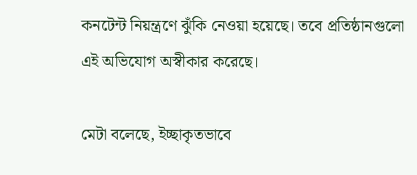কনটেন্ট নিয়ন্ত্রণে ঝুঁকি নেওয়া হয়েছে। তবে প্রতিষ্ঠানগুলো এই অভিযোগ অস্বীকার করেছে।

মেটা বলেছে, ইচ্ছাকৃতভাবে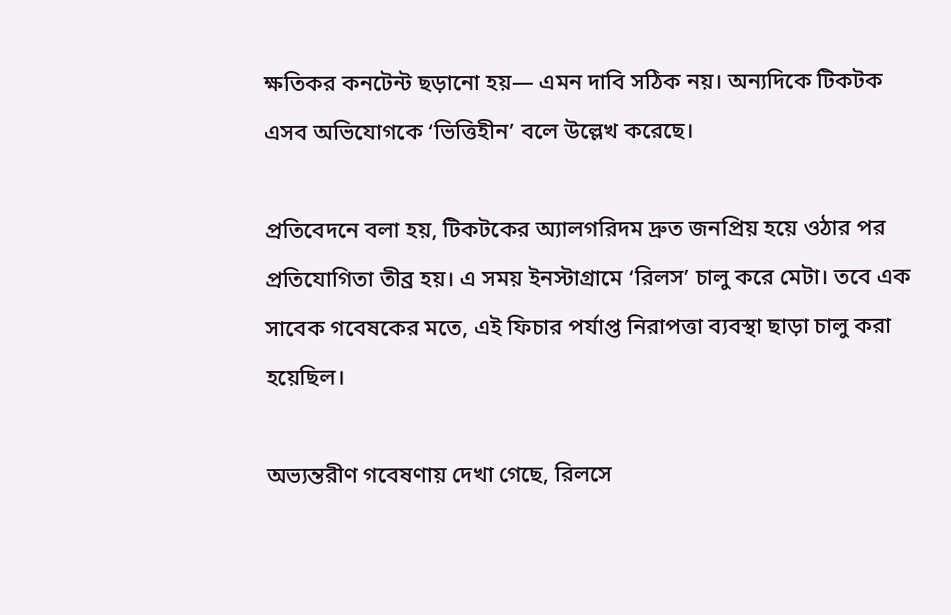ক্ষতিকর কনটেন্ট ছড়ানো হয়— এমন দাবি সঠিক নয়। অন্যদিকে টিকটক এসব অভিযোগকে ‘ভিত্তিহীন’ বলে উল্লেখ করেছে।

প্রতিবেদনে বলা হয়, টিকটকের অ্যালগরিদম দ্রুত জনপ্রিয় হয়ে ওঠার পর প্রতিযোগিতা তীব্র হয়। এ সময় ইনস্টাগ্রামে ‘রিলস’ চালু করে মেটা। তবে এক সাবেক গবেষকের মতে, এই ফিচার পর্যাপ্ত নিরাপত্তা ব্যবস্থা ছাড়া চালু করা হয়েছিল।

অভ্যন্তরীণ গবেষণায় দেখা গেছে, রিলসে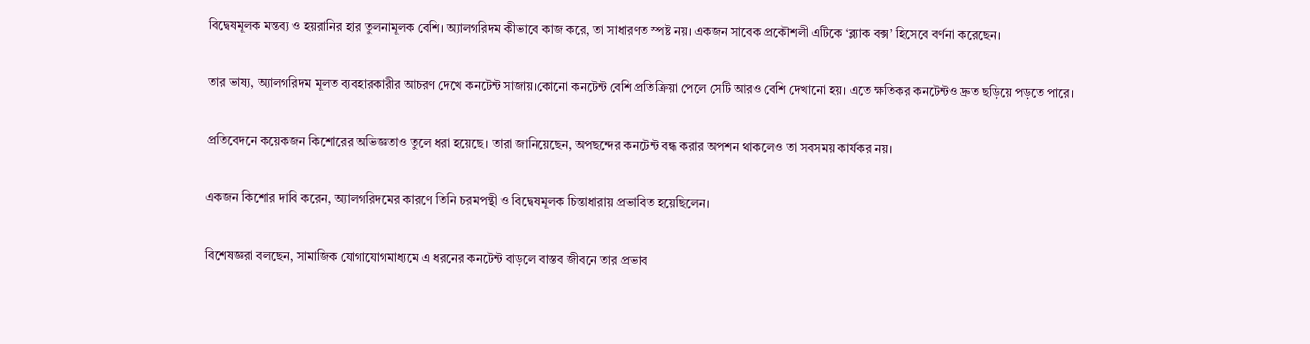বিদ্বেষমূলক মন্তব্য ও হয়রানির হার তুলনামূলক বেশি। অ্যালগরিদম কীভাবে কাজ করে, তা সাধারণত স্পষ্ট নয়। একজন সাবেক প্রকৌশলী এটিকে ‘ব্ল্যাক বক্স’ হিসেবে বর্ণনা করেছেন।

তার ভাষ্য, অ্যালগরিদম মূলত ব্যবহারকারীর আচরণ দেখে কনটেন্ট সাজায়।কোনো কনটেন্ট বেশি প্রতিক্রিয়া পেলে সেটি আরও বেশি দেখানো হয়। এতে ক্ষতিকর কনটেন্টও দ্রুত ছড়িয়ে পড়তে পারে।

প্রতিবেদনে কয়েকজন কিশোরের অভিজ্ঞতাও তুলে ধরা হয়েছে। তারা জানিয়েছেন, অপছন্দের কনটেন্ট বন্ধ করার অপশন থাকলেও তা সবসময় কার্যকর নয়।

একজন কিশোর দাবি করেন, অ্যালগরিদমের কারণে তিনি চরমপন্থী ও বিদ্বেষমূলক চিন্তাধারায় প্রভাবিত হয়েছিলেন।

বিশেষজ্ঞরা বলছেন, সামাজিক যোগাযোগমাধ্যমে এ ধরনের কনটেন্ট বাড়লে বাস্তব জীবনে তার প্রভাব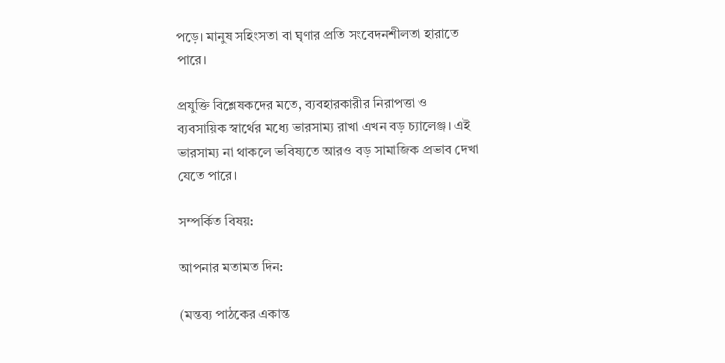পড়ে। মানুষ সহিংসতা বা ঘৃণার প্রতি সংবেদনশীলতা হারাতে পারে।

প্রযুক্তি বিশ্লেষকদের মতে, ব্যবহারকারীর নিরাপত্তা ও ব্যবসায়িক স্বার্থের মধ্যে ভারসাম্য রাখা এখন বড় চ্যালেঞ্জ। এই ভারসাম্য না থাকলে ভবিষ্যতে আরও বড় সামাজিক প্রভাব দেখা যেতে পারে।

সম্পর্কিত বিষয়:

আপনার মতামত দিন:

(মন্তব্য পাঠকের একান্ত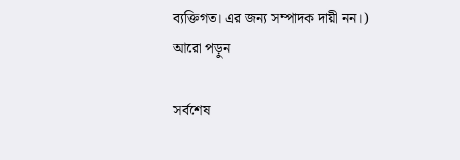ব্যক্তিগত। এর জন্য সম্পাদক দায়ী নন।)
আরো পড়ুন

সর্বশেষ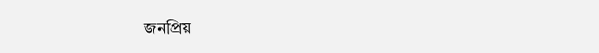জনপ্রিয়